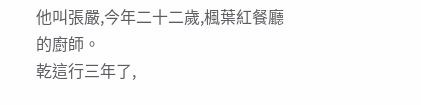他叫張嚴,今年二十二歲,楓葉紅餐廳的廚師。
乾這行三年了,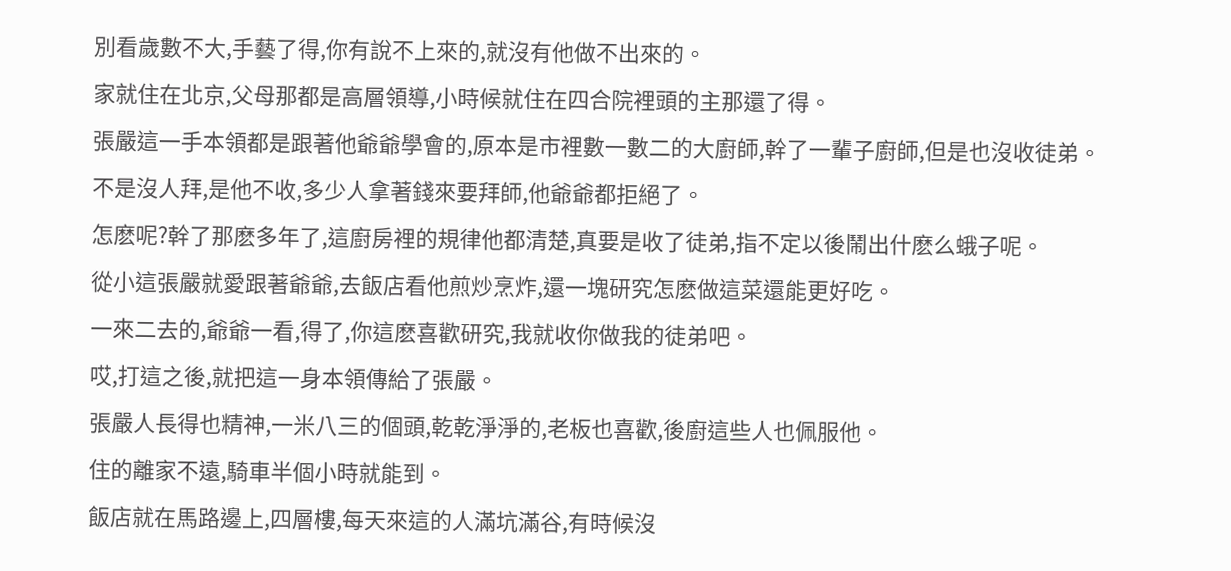別看歲數不大,手藝了得,你有說不上來的,就沒有他做不出來的。
家就住在北京,父母那都是高層領導,小時候就住在四合院裡頭的主那還了得。
張嚴這一手本領都是跟著他爺爺學會的,原本是市裡數一數二的大廚師,幹了一輩子廚師,但是也沒收徒弟。
不是沒人拜,是他不收,多少人拿著錢來要拜師,他爺爺都拒絕了。
怎麽呢?幹了那麽多年了,這廚房裡的規律他都清楚,真要是收了徒弟,指不定以後鬧出什麽么蛾子呢。
從小這張嚴就愛跟著爺爺,去飯店看他煎炒烹炸,還一塊研究怎麽做這菜還能更好吃。
一來二去的,爺爺一看,得了,你這麽喜歡研究,我就收你做我的徒弟吧。
哎,打這之後,就把這一身本領傳給了張嚴。
張嚴人長得也精神,一米八三的個頭,乾乾淨淨的,老板也喜歡,後廚這些人也佩服他。
住的離家不遠,騎車半個小時就能到。
飯店就在馬路邊上,四層樓,每天來這的人滿坑滿谷,有時候沒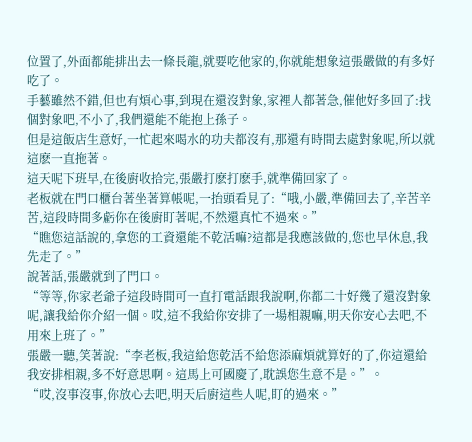位置了,外面都能排出去一條長龍,就要吃他家的,你就能想象這張嚴做的有多好吃了。
手藝雖然不錯,但也有煩心事,到現在還沒對象,家裡人都著急,催他好多回了:找個對象吧,不小了,我們還能不能抱上孫子。
但是這飯店生意好,一忙起來喝水的功夫都沒有,那還有時間去處對象呢,所以就這麽一直拖著。
這天呢下班早,在後廚收拾完,張嚴打麽打麽手,就準備回家了。
老板就在門口櫃台著坐著算帳呢,一抬頭看見了:“哦,小嚴,準備回去了,辛苦辛苦,這段時間多虧你在後廚盯著呢,不然還真忙不過來。”
“瞧您這話說的,拿您的工資還能不乾活嘛?這都是我應該做的,您也早休息,我先走了。”
說著話,張嚴就到了門口。
“等等,你家老爺子這段時間可一直打電話跟我說啊,你都二十好幾了還沒對象呢,讓我給你介紹一個。哎,這不我給你安排了一場相親嘛,明天你安心去吧,不用來上班了。”
張嚴一聽,笑著說:“李老板,我這給您乾活不給您添麻煩就算好的了,你這還給我安排相親,多不好意思啊。這馬上可國慶了,耽誤您生意不是。”。
“哎,沒事沒事,你放心去吧,明天后廚這些人呢,盯的過來。”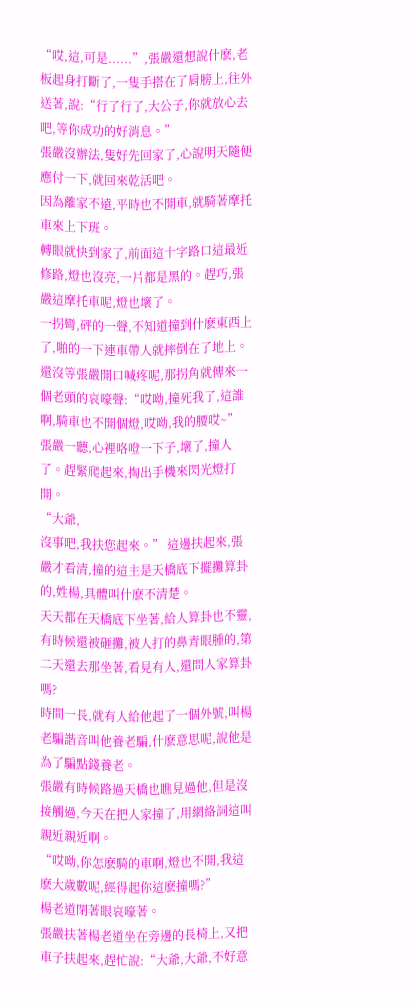“哎,這,可是......”,張嚴還想說什麽,老板起身打斷了,一隻手搭在了肩膀上,往外送著,說:“行了行了,大公子,你就放心去吧,等你成功的好消息。”
張嚴沒辦法,隻好先回家了,心說明天隨便應付一下,就回來乾活吧。
因為離家不遠,平時也不開車,就騎著摩托車來上下班。
轉眼就快到家了,前面這十字路口這最近修路,燈也沒亮,一片都是黑的。趕巧,張嚴這摩托車呢,燈也壞了。
一拐彎,砰的一聲,不知道撞到什麽東西上了,啪的一下連車帶人就摔倒在了地上。
還沒等張嚴開口喊疼呢,那拐角就傳來一個老頭的哀嚎聲:“哎呦,撞死我了,這誰啊,騎車也不開個燈,哎呦,我的腰哎~”
張嚴一聽,心裡咯噔一下子,壞了,撞人了。趕緊爬起來,掏出手機來閃光燈打開。
“大爺,
沒事吧,我扶您起來。” 這邊扶起來,張嚴才看清,撞的這主是天橋底下擺攤算卦的,姓楊,具體叫什麽不清楚。
天天都在天橋底下坐著,給人算卦也不靈,有時候還被砸攤,被人打的鼻青眼腫的,第二天還去那坐著,看見有人,還問人家算卦嗎?
時間一長,就有人給他起了一個外號,叫楊老騙諧音叫他養老騙,什麽意思呢,說他是為了騙點錢養老。
張嚴有時候路過天橋也瞧見過他,但是沒接觸過,今天在把人家撞了,用網絡詞這叫親近親近啊。
“哎呦,你怎麽騎的車啊,燈也不開,我這麽大歲數呢,經得起你這麽撞嗎?”
楊老道閉著眼哀嚎著。
張嚴扶著楊老道坐在旁邊的長椅上,又把車子扶起來,趕忙說:“大爺,大爺,不好意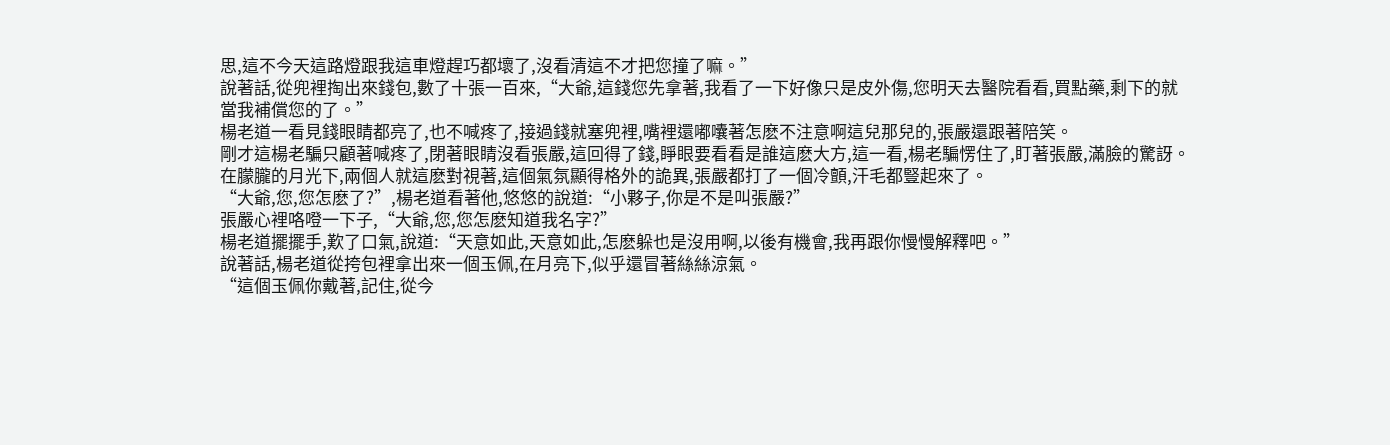思,這不今天這路燈跟我這車燈趕巧都壞了,沒看清這不才把您撞了嘛。”
說著話,從兜裡掏出來錢包,數了十張一百來,“大爺,這錢您先拿著,我看了一下好像只是皮外傷,您明天去醫院看看,買點藥,剩下的就當我補償您的了。”
楊老道一看見錢眼睛都亮了,也不喊疼了,接過錢就塞兜裡,嘴裡還嘟囔著怎麽不注意啊這兒那兒的,張嚴還跟著陪笑。
剛才這楊老騙只顧著喊疼了,閉著眼睛沒看張嚴,這回得了錢,睜眼要看看是誰這麽大方,這一看,楊老騙愣住了,盯著張嚴,滿臉的驚訝。
在朦朧的月光下,兩個人就這麽對視著,這個氣氛顯得格外的詭異,張嚴都打了一個冷顫,汗毛都豎起來了。
“大爺,您,您怎麽了?”,楊老道看著他,悠悠的說道:“小夥子,你是不是叫張嚴?”
張嚴心裡咯噔一下子,“大爺,您,您怎麽知道我名字?”
楊老道擺擺手,歎了口氣,說道:“天意如此,天意如此,怎麽躲也是沒用啊,以後有機會,我再跟你慢慢解釋吧。”
說著話,楊老道從挎包裡拿出來一個玉佩,在月亮下,似乎還冒著絲絲涼氣。
“這個玉佩你戴著,記住,從今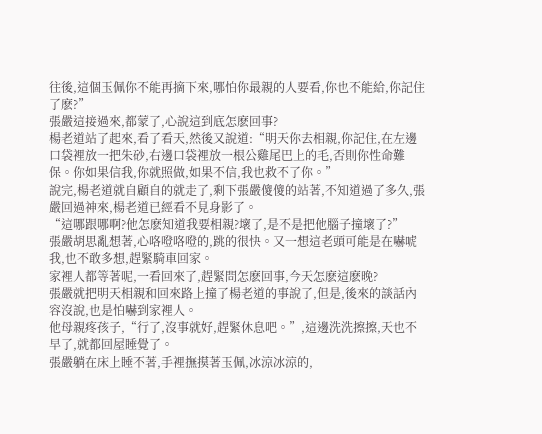往後,這個玉佩你不能再摘下來,哪怕你最親的人要看,你也不能給,你記住了麽?”
張嚴這接過來,都蒙了,心說這到底怎麽回事?
楊老道站了起來,看了看天,然後又說道:“明天你去相親,你記住,在左邊口袋裡放一把朱砂,右邊口袋裡放一根公雞尾巴上的毛,否則你性命難保。你如果信我,你就照做,如果不信,我也救不了你。”
說完,楊老道就自顧自的就走了,剩下張嚴傻傻的站著,不知道過了多久,張嚴回過神來,楊老道已經看不見身影了。
“這哪跟哪啊?他怎麽知道我要相親?壞了,是不是把他腦子撞壞了?”
張嚴胡思亂想著,心咯噔咯噔的,跳的很快。又一想這老頭可能是在嚇唬我,也不敢多想,趕緊騎車回家。
家裡人都等著呢,一看回來了,趕緊問怎麽回事,今天怎麽這麽晚?
張嚴就把明天相親和回來路上撞了楊老道的事說了,但是,後來的談話內容沒說,也是怕嚇到家裡人。
他母親疼孩子,“行了,沒事就好,趕緊休息吧。”,這邊洗洗擦擦,天也不早了,就都回屋睡覺了。
張嚴躺在床上睡不著,手裡撫摸著玉佩,冰涼冰涼的,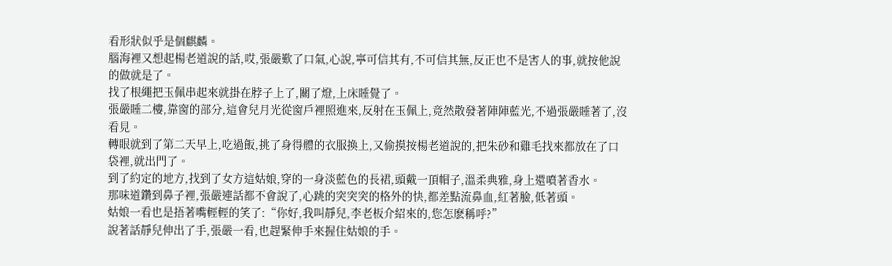看形狀似乎是個麒麟。
腦海裡又想起楊老道說的話,哎,張嚴歎了口氣,心說,寧可信其有,不可信其無,反正也不是害人的事,就按他說的做就是了。
找了根繩把玉佩串起來就掛在脖子上了,關了燈,上床睡覺了。
張嚴睡二樓,靠窗的部分,這會兒月光從窗戶裡照進來,反射在玉佩上,竟然散發著陣陣藍光,不過張嚴睡著了,沒看見。
轉眼就到了第二天早上,吃過飯,挑了身得體的衣服換上,又偷摸按楊老道說的,把朱砂和雞毛找來都放在了口袋裡,就出門了。
到了約定的地方,找到了女方這姑娘,穿的一身淡藍色的長裙,頭戴一頂帽子,溫柔典雅,身上還噴著香水。
那味道鑽到鼻子裡,張嚴連話都不會說了,心跳的突突突的格外的快,都差點流鼻血,紅著臉,低著頭。
姑娘一看也是捂著嘴輕輕的笑了:“你好,我叫靜兒,李老板介紹來的,您怎麽稱呼?”
說著話靜兒伸出了手,張嚴一看,也趕緊伸手來握住姑娘的手。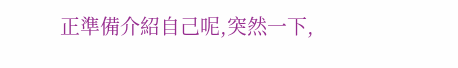正準備介紹自己呢,突然一下,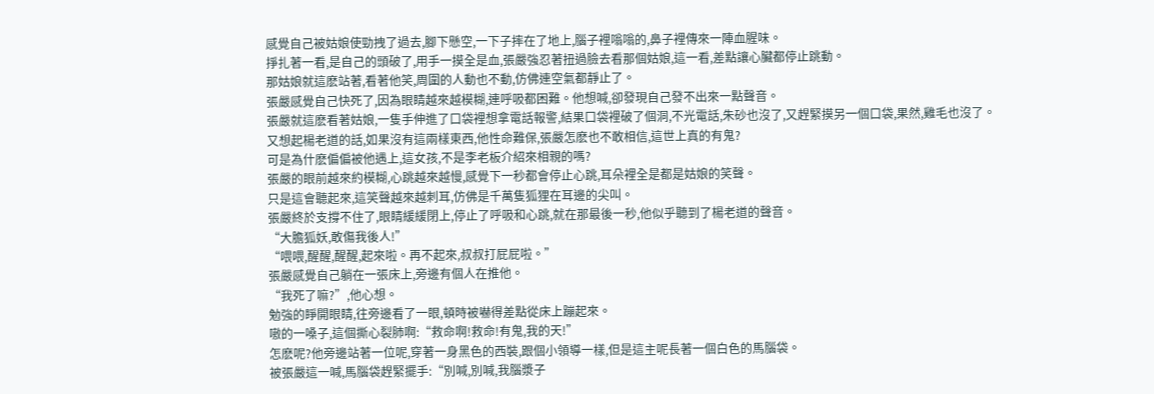感覺自己被姑娘使勁拽了過去,腳下懸空,一下子摔在了地上,腦子裡嗡嗡的,鼻子裡傳來一陣血腥味。
掙扎著一看,是自己的頭破了,用手一摸全是血,張嚴強忍著扭過臉去看那個姑娘,這一看,差點讓心臟都停止跳動。
那姑娘就這麽站著,看著他笑,周圍的人動也不動,仿佛連空氣都靜止了。
張嚴感覺自己快死了,因為眼睛越來越模糊,連呼吸都困難。他想喊,卻發現自己發不出來一點聲音。
張嚴就這麽看著姑娘,一隻手伸進了口袋裡想拿電話報警,結果口袋裡破了個洞,不光電話,朱砂也沒了,又趕緊摸另一個口袋,果然,雞毛也沒了。
又想起楊老道的話,如果沒有這兩樣東西,他性命難保,張嚴怎麽也不敢相信,這世上真的有鬼?
可是為什麽偏偏被他遇上,這女孩,不是李老板介紹來相親的嗎?
張嚴的眼前越來約模糊,心跳越來越慢,感覺下一秒都會停止心跳,耳朵裡全是都是姑娘的笑聲。
只是這會聽起來,這笑聲越來越刺耳,仿佛是千萬隻狐狸在耳邊的尖叫。
張嚴終於支撐不住了,眼睛緩緩閉上,停止了呼吸和心跳,就在那最後一秒,他似乎聽到了楊老道的聲音。
“大膽狐妖,敢傷我後人!”
“喂喂,醒醒,醒醒,起來啦。再不起來,叔叔打屁屁啦。”
張嚴感覺自己躺在一張床上,旁邊有個人在推他。
“我死了嘛?”,他心想。
勉強的睜開眼睛,往旁邊看了一眼,頓時被嚇得差點從床上蹦起來。
嗷的一嗓子,這個撕心裂肺啊:“救命啊!救命!有鬼,我的天!”
怎麽呢?他旁邊站著一位呢,穿著一身黑色的西裝,跟個小領導一樣,但是這主呢長著一個白色的馬腦袋。
被張嚴這一喊,馬腦袋趕緊擺手:“別喊,別喊,我腦漿子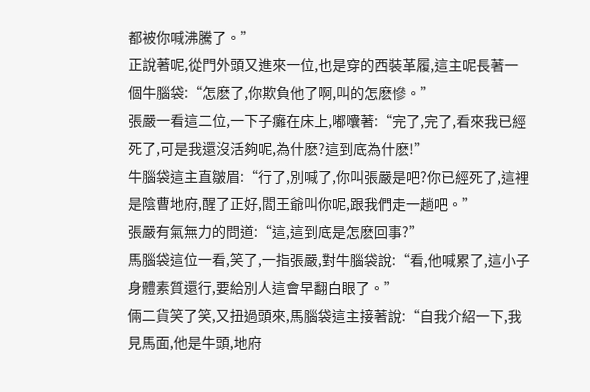都被你喊沸騰了。”
正說著呢,從門外頭又進來一位,也是穿的西裝革履,這主呢長著一個牛腦袋:“怎麽了,你欺負他了啊,叫的怎麽慘。”
張嚴一看這二位,一下子癱在床上,嘟囔著:“完了,完了,看來我已經死了,可是我還沒活夠呢,為什麽?這到底為什麽!”
牛腦袋這主直皺眉:“行了,別喊了,你叫張嚴是吧?你已經死了,這裡是陰曹地府,醒了正好,閻王爺叫你呢,跟我們走一趟吧。”
張嚴有氣無力的問道:“這,這到底是怎麽回事?”
馬腦袋這位一看,笑了,一指張嚴,對牛腦袋說:“看,他喊累了,這小子身體素質還行,要給別人這會早翻白眼了。”
倆二貨笑了笑,又扭過頭來,馬腦袋這主接著說:“自我介紹一下,我見馬面,他是牛頭,地府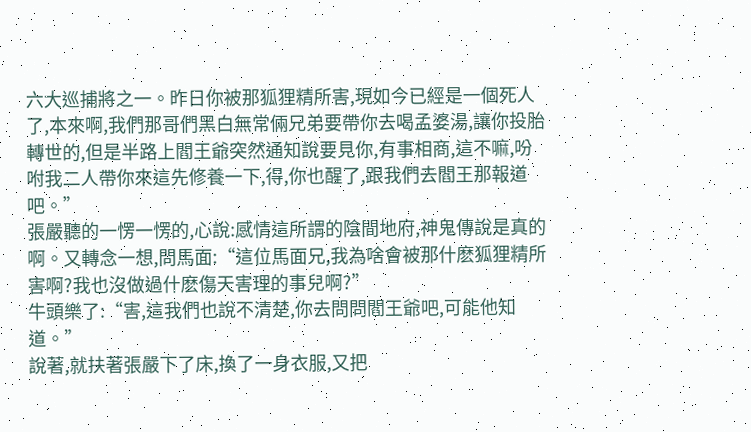六大巡捕將之一。昨日你被那狐狸精所害,現如今已經是一個死人了,本來啊,我們那哥們黑白無常倆兄弟要帶你去喝孟婆湯,讓你投胎轉世的,但是半路上閻王爺突然通知說要見你,有事相商,這不嘛,吩咐我二人帶你來這先修養一下,得,你也醒了,跟我們去閻王那報道吧。”
張嚴聽的一愣一愣的,心說:感情這所謂的陰間地府,神鬼傳說是真的啊。又轉念一想,問馬面:“這位馬面兄,我為啥會被那什麽狐狸精所害啊?我也沒做過什麽傷天害理的事兒啊?”
牛頭樂了:“害,這我們也說不清楚,你去問問閻王爺吧,可能他知道。”
說著,就扶著張嚴下了床,換了一身衣服,又把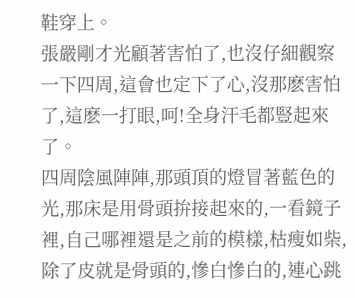鞋穿上。
張嚴剛才光顧著害怕了,也沒仔細觀察一下四周,這會也定下了心,沒那麽害怕了,這麽一打眼,呵!全身汗毛都豎起來了。
四周陰風陣陣,那頭頂的燈冒著藍色的光,那床是用骨頭拚接起來的,一看鏡子裡,自己哪裡還是之前的模樣,枯瘦如柴,除了皮就是骨頭的,慘白慘白的,連心跳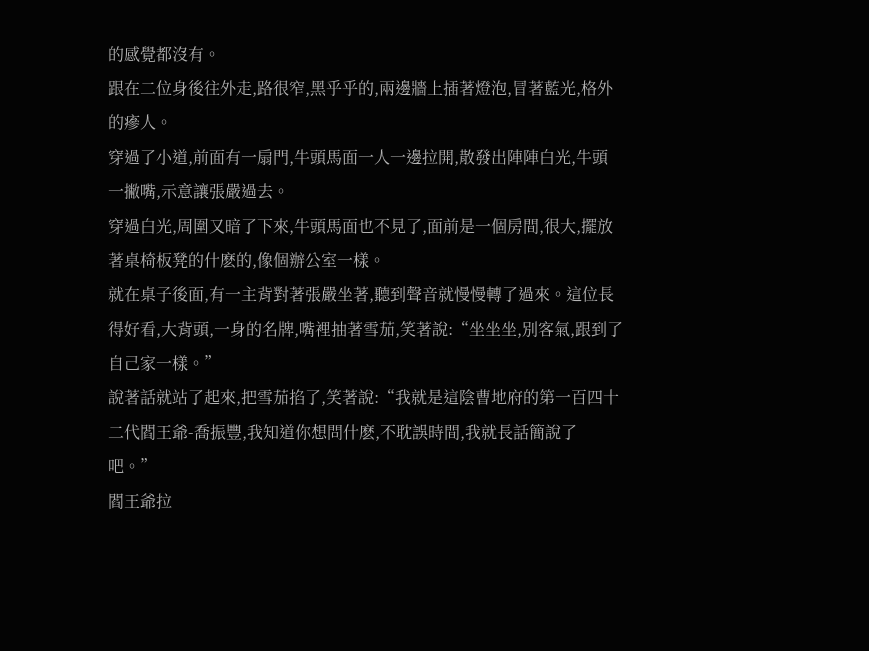的感覺都沒有。
跟在二位身後往外走,路很窄,黑乎乎的,兩邊牆上插著燈泡,冒著藍光,格外的瘮人。
穿過了小道,前面有一扇門,牛頭馬面一人一邊拉開,散發出陣陣白光,牛頭一撇嘴,示意讓張嚴過去。
穿過白光,周圍又暗了下來,牛頭馬面也不見了,面前是一個房間,很大,擺放著桌椅板凳的什麽的,像個辦公室一樣。
就在桌子後面,有一主背對著張嚴坐著,聽到聲音就慢慢轉了過來。這位長得好看,大背頭,一身的名牌,嘴裡抽著雪茄,笑著說:“坐坐坐,別客氣,跟到了自己家一樣。”
說著話就站了起來,把雪茄掐了,笑著說:“我就是這陰曹地府的第一百四十二代閻王爺-喬振豐,我知道你想問什麽,不耽誤時間,我就長話簡說了吧。”
閻王爺拉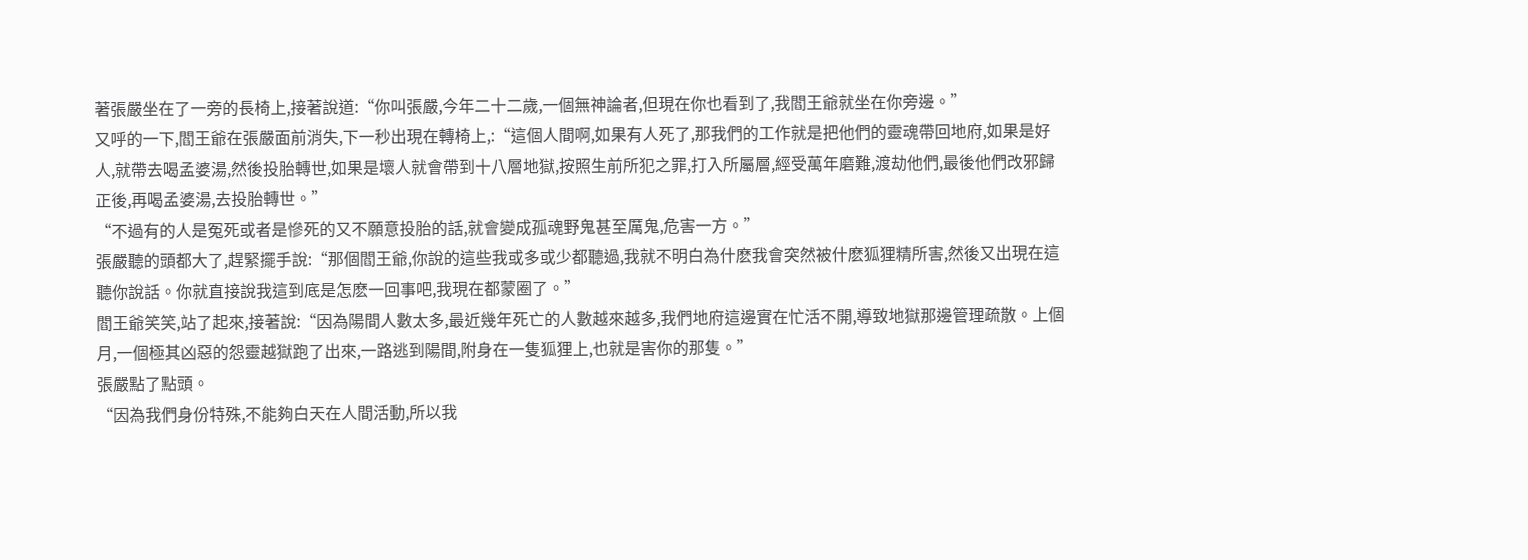著張嚴坐在了一旁的長椅上,接著說道:“你叫張嚴,今年二十二歲,一個無神論者,但現在你也看到了,我閻王爺就坐在你旁邊。”
又呼的一下,閻王爺在張嚴面前消失,下一秒出現在轉椅上,:“這個人間啊,如果有人死了,那我們的工作就是把他們的靈魂帶回地府,如果是好人,就帶去喝孟婆湯,然後投胎轉世,如果是壞人就會帶到十八層地獄,按照生前所犯之罪,打入所屬層,經受萬年磨難,渡劫他們,最後他們改邪歸正後,再喝孟婆湯,去投胎轉世。”
“不過有的人是冤死或者是慘死的又不願意投胎的話,就會變成孤魂野鬼甚至厲鬼,危害一方。”
張嚴聽的頭都大了,趕緊擺手說:“那個閻王爺,你說的這些我或多或少都聽過,我就不明白為什麽我會突然被什麽狐狸精所害,然後又出現在這聽你說話。你就直接說我這到底是怎麽一回事吧,我現在都蒙圈了。”
閻王爺笑笑,站了起來,接著說:“因為陽間人數太多,最近幾年死亡的人數越來越多,我們地府這邊實在忙活不開,導致地獄那邊管理疏散。上個月,一個極其凶惡的怨靈越獄跑了出來,一路逃到陽間,附身在一隻狐狸上,也就是害你的那隻。”
張嚴點了點頭。
“因為我們身份特殊,不能夠白天在人間活動,所以我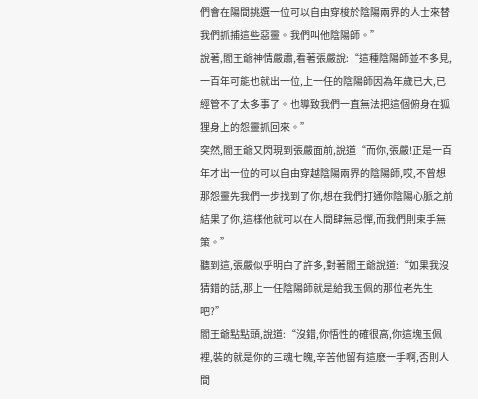們會在陽間挑選一位可以自由穿梭於陰陽兩界的人士來替我們抓捕這些惡靈。我們叫他陰陽師。”
說著,閻王爺神情嚴肅,看著張嚴說:“這種陰陽師並不多見,一百年可能也就出一位,上一任的陰陽師因為年歲已大,已經管不了太多事了。也導致我們一直無法把這個俯身在狐狸身上的怨靈抓回來。”
突然,閻王爺又閃現到張嚴面前,說道“而你,張嚴!正是一百年才出一位的可以自由穿越陰陽兩界的陰陽師,哎,不曾想那怨靈先我們一步找到了你,想在我們打通你陰陽心脈之前結果了你,這樣他就可以在人間肆無忌憚,而我們則束手無策。”
聽到這,張嚴似乎明白了許多,對著閻王爺說道:“如果我沒猜錯的話,那上一任陰陽師就是給我玉佩的那位老先生吧?”
閻王爺點點頭,說道:“沒錯,你悟性的確很高,你這塊玉佩裡,裝的就是你的三魂七魄,辛苦他留有這麽一手啊,否則人間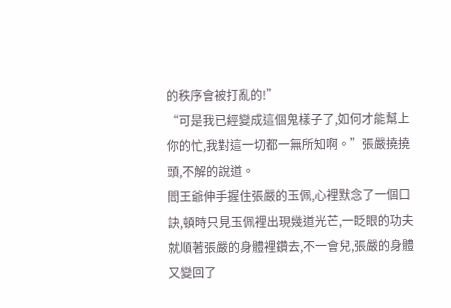的秩序會被打亂的!”
“可是我已經變成這個鬼樣子了,如何才能幫上你的忙,我對這一切都一無所知啊。”張嚴撓撓頭,不解的說道。
閻王爺伸手握住張嚴的玉佩,心裡默念了一個口訣,頓時只見玉佩裡出現幾道光芒,一眨眼的功夫就順著張嚴的身體裡鑽去,不一會兒,張嚴的身體又變回了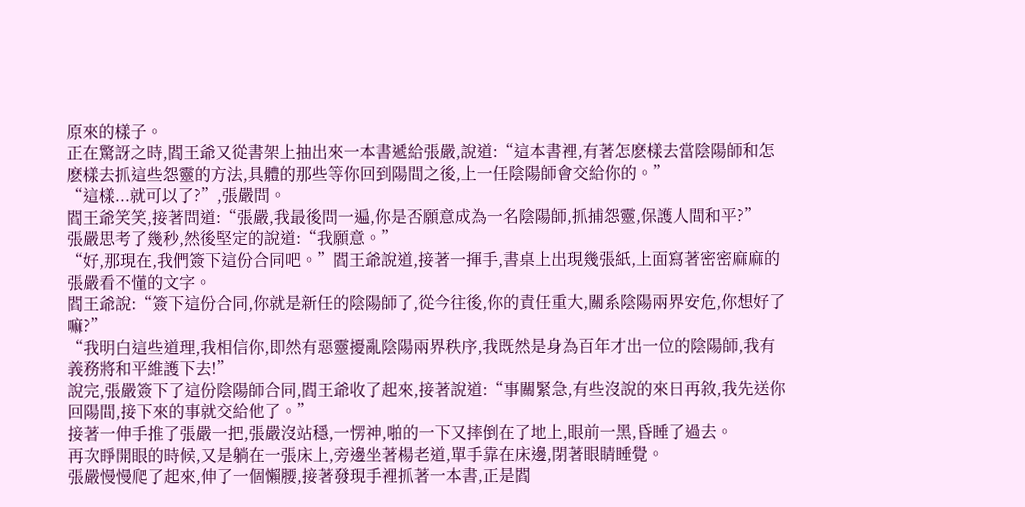原來的樣子。
正在驚訝之時,閻王爺又從書架上抽出來一本書遞給張嚴,說道:“這本書裡,有著怎麽樣去當陰陽師和怎麽樣去抓這些怨靈的方法,具體的那些等你回到陽間之後,上一任陰陽師會交給你的。”
“這樣...就可以了?”,張嚴問。
閻王爺笑笑,接著問道:“張嚴,我最後問一遍,你是否願意成為一名陰陽師,抓捕怨靈,保護人間和平?”
張嚴思考了幾秒,然後堅定的說道:“我願意。”
“好,那現在,我們簽下這份合同吧。”閻王爺說道,接著一揮手,書桌上出現幾張紙,上面寫著密密麻麻的張嚴看不懂的文字。
閻王爺說:“簽下這份合同,你就是新任的陰陽師了,從今往後,你的責任重大,關系陰陽兩界安危,你想好了嘛?”
“我明白這些道理,我相信你,即然有惡靈擾亂陰陽兩界秩序,我既然是身為百年才出一位的陰陽師,我有義務將和平維護下去!”
說完,張嚴簽下了這份陰陽師合同,閻王爺收了起來,接著說道:“事關緊急,有些沒說的來日再敘,我先送你回陽間,接下來的事就交給他了。”
接著一伸手推了張嚴一把,張嚴沒站穩,一愣神,啪的一下又摔倒在了地上,眼前一黑,昏睡了過去。
再次睜開眼的時候,又是躺在一張床上,旁邊坐著楊老道,單手靠在床邊,閉著眼睛睡覺。
張嚴慢慢爬了起來,伸了一個懶腰,接著發現手裡抓著一本書,正是閻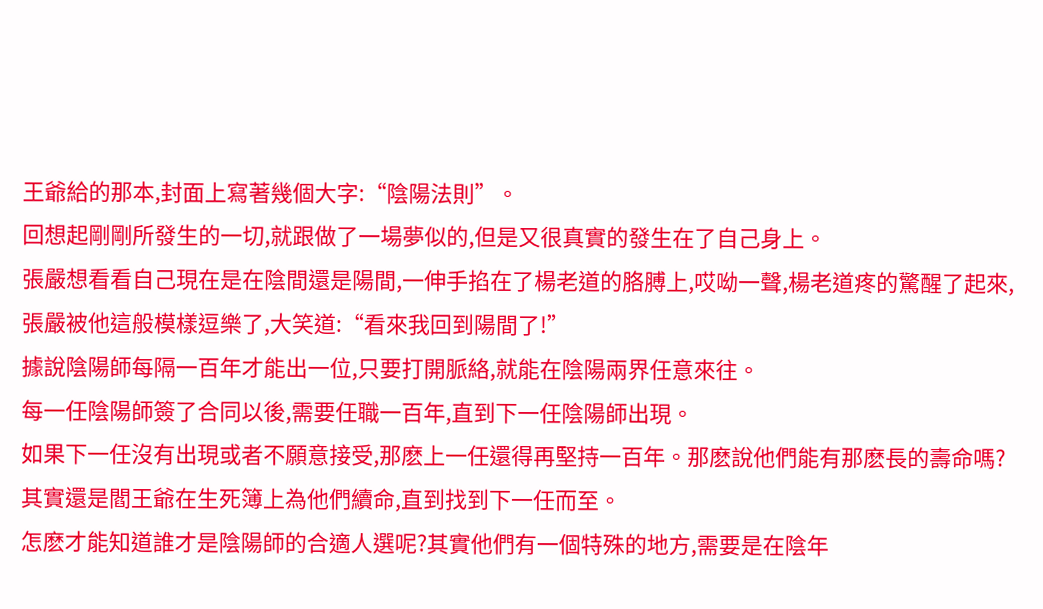王爺給的那本,封面上寫著幾個大字:“陰陽法則”。
回想起剛剛所發生的一切,就跟做了一場夢似的,但是又很真實的發生在了自己身上。
張嚴想看看自己現在是在陰間還是陽間,一伸手掐在了楊老道的胳膊上,哎呦一聲,楊老道疼的驚醒了起來,張嚴被他這般模樣逗樂了,大笑道:“看來我回到陽間了!”
據說陰陽師每隔一百年才能出一位,只要打開脈絡,就能在陰陽兩界任意來往。
每一任陰陽師簽了合同以後,需要任職一百年,直到下一任陰陽師出現。
如果下一任沒有出現或者不願意接受,那麽上一任還得再堅持一百年。那麽說他們能有那麽長的壽命嗎?
其實還是閻王爺在生死簿上為他們續命,直到找到下一任而至。
怎麽才能知道誰才是陰陽師的合適人選呢?其實他們有一個特殊的地方,需要是在陰年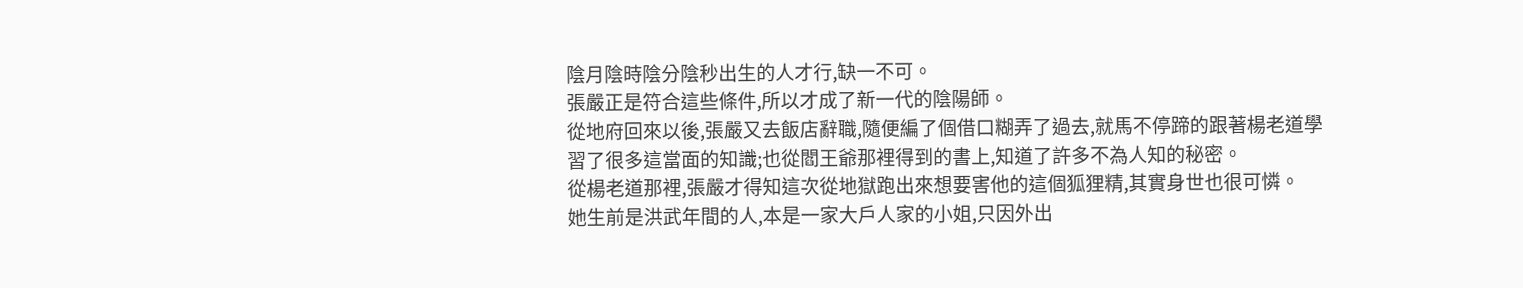陰月陰時陰分陰秒出生的人才行,缺一不可。
張嚴正是符合這些條件,所以才成了新一代的陰陽師。
從地府回來以後,張嚴又去飯店辭職,隨便編了個借口糊弄了過去,就馬不停蹄的跟著楊老道學習了很多這當面的知識;也從閻王爺那裡得到的書上,知道了許多不為人知的秘密。
從楊老道那裡,張嚴才得知這次從地獄跑出來想要害他的這個狐狸精,其實身世也很可憐。
她生前是洪武年間的人,本是一家大戶人家的小姐,只因外出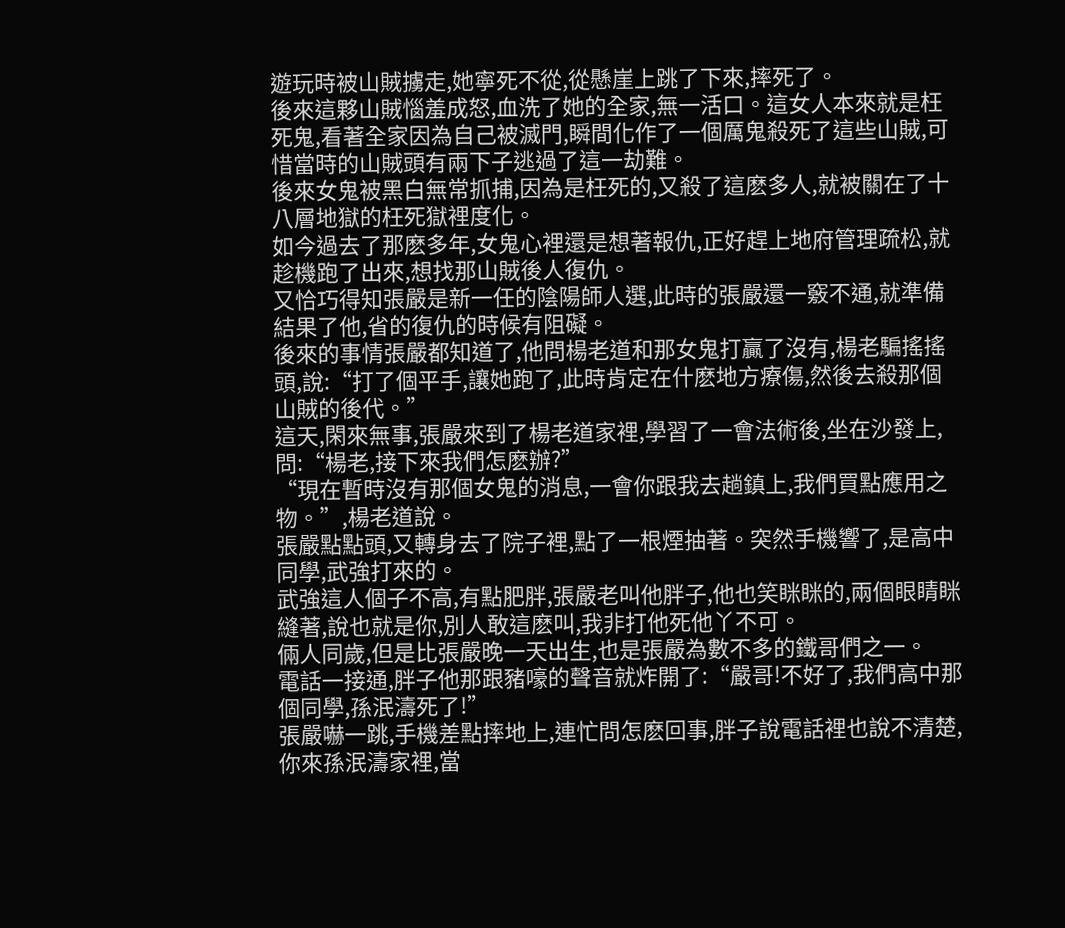遊玩時被山賊擄走,她寧死不從,從懸崖上跳了下來,摔死了。
後來這夥山賊惱羞成怒,血洗了她的全家,無一活口。這女人本來就是枉死鬼,看著全家因為自己被滅門,瞬間化作了一個厲鬼殺死了這些山賊,可惜當時的山賊頭有兩下子逃過了這一劫難。
後來女鬼被黑白無常抓捕,因為是枉死的,又殺了這麽多人,就被關在了十八層地獄的枉死獄裡度化。
如今過去了那麽多年,女鬼心裡還是想著報仇,正好趕上地府管理疏松,就趁機跑了出來,想找那山賊後人復仇。
又恰巧得知張嚴是新一任的陰陽師人選,此時的張嚴還一竅不通,就準備結果了他,省的復仇的時候有阻礙。
後來的事情張嚴都知道了,他問楊老道和那女鬼打贏了沒有,楊老騙搖搖頭,說:“打了個平手,讓她跑了,此時肯定在什麽地方療傷,然後去殺那個山賊的後代。”
這天,閑來無事,張嚴來到了楊老道家裡,學習了一會法術後,坐在沙發上,問:“楊老,接下來我們怎麽辦?”
“現在暫時沒有那個女鬼的消息,一會你跟我去趟鎮上,我們買點應用之物。”,楊老道說。
張嚴點點頭,又轉身去了院子裡,點了一根煙抽著。突然手機響了,是高中同學,武強打來的。
武強這人個子不高,有點肥胖,張嚴老叫他胖子,他也笑眯眯的,兩個眼睛眯縫著,說也就是你,別人敢這麽叫,我非打他死他丫不可。
倆人同歲,但是比張嚴晚一天出生,也是張嚴為數不多的鐵哥們之一。
電話一接通,胖子他那跟豬嚎的聲音就炸開了:“嚴哥!不好了,我們高中那個同學,孫泯濤死了!”
張嚴嚇一跳,手機差點摔地上,連忙問怎麽回事,胖子說電話裡也說不清楚,你來孫泯濤家裡,當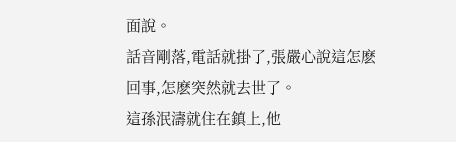面說。
話音剛落,電話就掛了,張嚴心說這怎麽回事,怎麽突然就去世了。
這孫泯濤就住在鎮上,他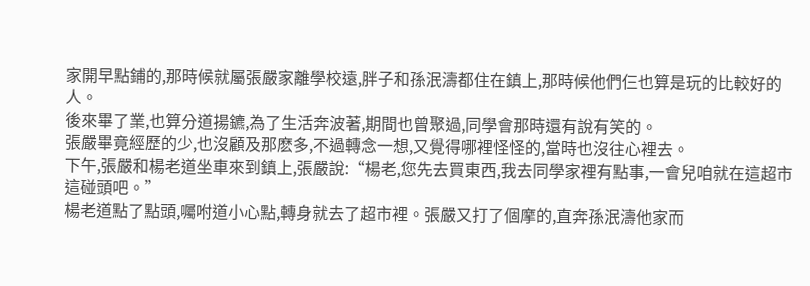家開早點鋪的,那時候就屬張嚴家離學校遠,胖子和孫泯濤都住在鎮上,那時候他們仨也算是玩的比較好的人。
後來畢了業,也算分道揚鑣,為了生活奔波著,期間也曾聚過,同學會那時還有說有笑的。
張嚴畢竟經歷的少,也沒顧及那麽多,不過轉念一想,又覺得哪裡怪怪的,當時也沒往心裡去。
下午,張嚴和楊老道坐車來到鎮上,張嚴說:“楊老,您先去買東西,我去同學家裡有點事,一會兒咱就在這超市這碰頭吧。”
楊老道點了點頭,囑咐道小心點,轉身就去了超市裡。張嚴又打了個摩的,直奔孫泯濤他家而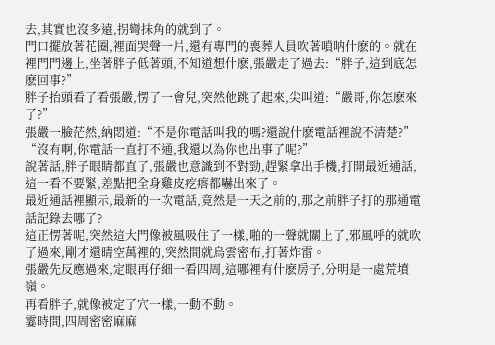去,其實也沒多遠,拐彎抹角的就到了。
門口擺放著花圈,裡面哭聲一片,還有專門的喪葬人員吹著嗩呐什麽的。就在裡門門邊上,坐著胖子低著頭,不知道想什麽,張嚴走了過去:“胖子,這到底怎麽回事?”
胖子抬頭看了看張嚴,愣了一會兒,突然他跳了起來,尖叫道:“嚴哥,你怎麽來了?”
張嚴一臉茫然,納悶道:“不是你電話叫我的嗎?還說什麽電話裡說不清楚?”
“沒有啊,你電話一直打不通,我還以為你也出事了呢?”
說著話,胖子眼睛都直了,張嚴也意識到不對勁,趕緊拿出手機,打開最近通話,這一看不要緊,差點把全身雞皮疙瘩都嚇出來了。
最近通話裡顯示,最新的一次電話,竟然是一天之前的,那之前胖子打的那通電話記錄去哪了?
這正愣著呢,突然這大門像被風吸住了一樣,啪的一聲就關上了,邪風呼的就吹了過來,剛才還晴空萬裡的,突然間就烏雲密布,打著炸雷。
張嚴先反應過來,定眼再仔細一看四周,這哪裡有什麽房子,分明是一處荒墳嶺。
再看胖子,就像被定了穴一樣,一動不動。
霎時間,四周密密麻麻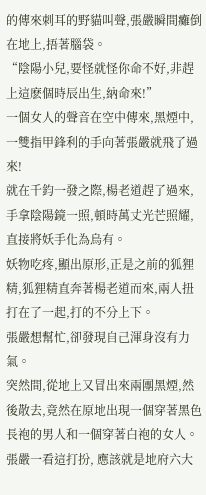的傳來刺耳的野貓叫聲,張嚴瞬間癱倒在地上,捂著腦袋。
“陰陽小兒,要怪就怪你命不好,非趕上這麽個時辰出生,納命來!”
一個女人的聲音在空中傳來,黑煙中,一雙指甲鋒利的手向著張嚴就飛了過來!
就在千鈞一發之際,楊老道趕了過來,手拿陰陽鏡一照,頓時萬丈光芒照耀,直接將妖手化為烏有。
妖物吃疼,顯出原形,正是之前的狐狸精,狐狸精直奔著楊老道而來,兩人扭打在了一起,打的不分上下。
張嚴想幫忙,卻發現自己渾身沒有力氣。
突然間,從地上又冒出來兩團黑煙,然後散去,竟然在原地出現一個穿著黑色長袍的男人和一個穿著白袍的女人。
張嚴一看這打扮, 應該就是地府六大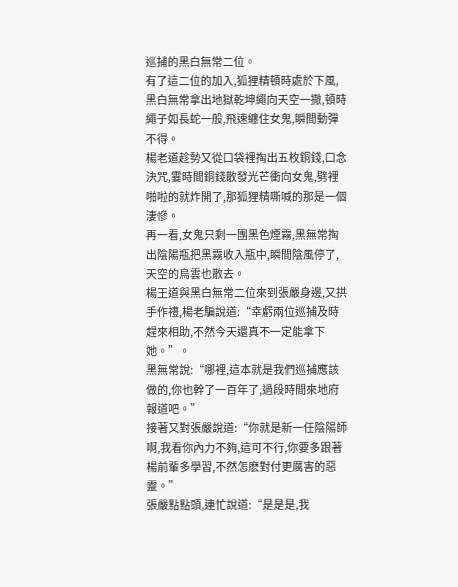巡捕的黑白無常二位。
有了這二位的加入,狐狸精頓時處於下風,黑白無常拿出地獄乾坤繩向天空一撒,頓時繩子如長蛇一般,飛速纏住女鬼,瞬間動彈不得。
楊老道趁勢又從口袋裡掏出五枚銅錢,口念決咒,霎時間銅錢散發光芒衝向女鬼,劈裡啪啦的就炸開了,那狐狸精嘶喊的那是一個淒慘。
再一看,女鬼只剩一團黑色煙霧,黑無常掏出陰陽瓶把黑霧收入瓶中,瞬間陰風停了,天空的烏雲也散去。
楊王道與黑白無常二位來到張嚴身邊,又拱手作禮,楊老騙說道:“幸虧兩位巡捕及時趕來相助,不然今天還真不一定能拿下她。”。
黑無常說:“哪裡,這本就是我們巡捕應該做的,你也幹了一百年了,過段時間來地府報道吧。”
接著又對張嚴說道:“你就是新一任陰陽師啊,我看你內力不夠,這可不行,你要多跟著楊前輩多學習,不然怎麽對付更厲害的惡靈。”
張嚴點點頭,連忙說道:“是是是,我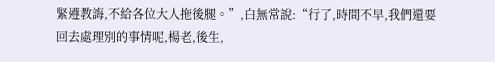緊遵教誨,不給各位大人拖後腿。”,白無常說:“行了,時間不早,我們還要回去處理別的事情呢,楊老,後生,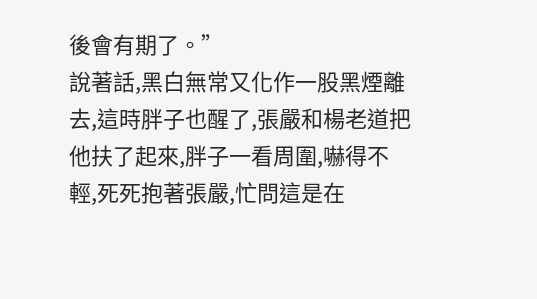後會有期了。”
說著話,黑白無常又化作一股黑煙離去,這時胖子也醒了,張嚴和楊老道把他扶了起來,胖子一看周圍,嚇得不輕,死死抱著張嚴,忙問這是在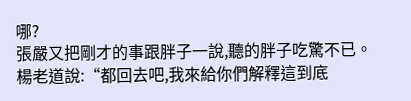哪?
張嚴又把剛才的事跟胖子一說,聽的胖子吃驚不已。
楊老道說:“都回去吧,我來給你們解釋這到底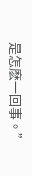是怎麽一回事。”